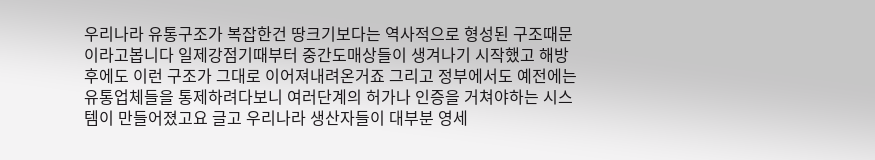우리나라 유통구조가 복잡한건 땅크기보다는 역사적으로 형성된 구조때문이라고봅니다 일제강점기때부터 중간도매상들이 생겨나기 시작했고 해방후에도 이런 구조가 그대로 이어져내려온거죠 그리고 정부에서도 예전에는 유통업체들을 통제하려다보니 여러단계의 허가나 인증을 거쳐야하는 시스템이 만들어졌고요 글고 우리나라 생산자들이 대부분 영세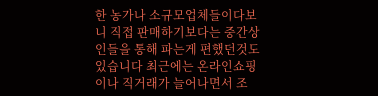한 농가나 소규모업체들이다보니 직접 판매하기보다는 중간상인들을 통해 파는게 편했던것도 있습니다 최근에는 온라인쇼핑이나 직거래가 늘어나면서 조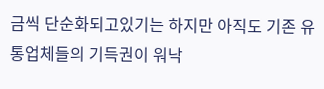금씩 단순화되고있기는 하지만 아직도 기존 유통업체들의 기득권이 워낙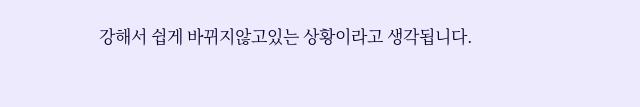강해서 쉽게 바뀌지않고있는 상황이라고 생각됩니다.